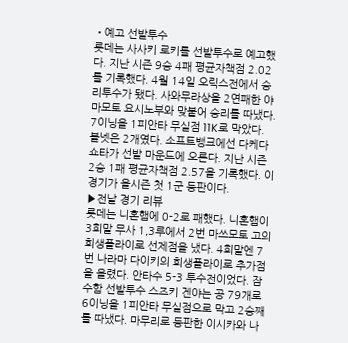•예고 선발투수
롯데는 사사키 로키를 선발투수로 예고했다. 지난 시즌 9승 4패 평균자책점 2.02를 기록했다. 4월 14일 오릭스전에서 승리투수가 됐다. 사와무라상을 2연패한 야마모토 요시노부와 맞붙어 승리를 따냈다. 7이닝을 1피안타 무실점 11K로 막았다. 볼넷은 2개였다. 소프트뱅크에선 다케다 쇼타가 선발 마운드에 오른다. 지난 시즌 2승 1패 평균자책점 2.57을 기록했다. 이 경기가 올시즌 첫 1군 등판이다.
▶전날 경기 리뷰
롯데는 니혼햄에 0-2로 패했다. 니혼햄이 3회말 무사 1,3루에서 2번 마쓰모토 고의 희생플라이로 선제점을 냈다. 4회말엔 7번 나라마 다이키의 희생플라이로 추가점을 올렸다. 안타수 5-3 투수전이었다. 잠수함 선발투수 스즈키 겐야는 공 79개로 6이닝을 1피안타 무실점으로 막고 2승째를 따냈다. 마무리로 등판한 이시카와 나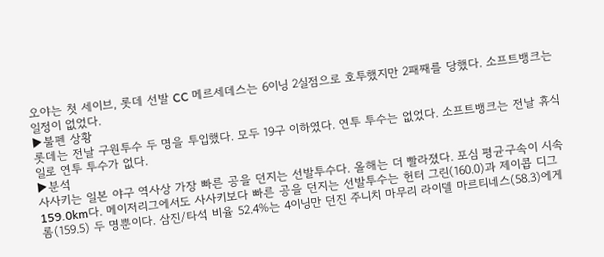오야는 첫 세이브, 롯데 선발 CC 메르세데스는 6이닝 2실점으로 호투했지만 2패째를 당했다. 소프트뱅크는 일정이 없었다.
▶불펜 상황
롯데는 전날 구원투수 두 명을 투입했다. 모두 19구 이하였다. 연투 투수는 없었다. 소프트뱅크는 전날 휴식일로 연투 투수가 없다.
▶분석
사사키는 일본 야구 역사상 가장 빠른 공을 던지는 선발투수다. 올해는 더 빨라졌다. 포심 평균구속이 시속 159.0km다. 메이저리그에서도 사사키보다 빠른 공을 던지는 선발투수는 헌터 그린(160.0)과 제이콥 디그롬(159.5) 두 명뿐이다. 삼진/타석 비율 52.4%는 4이닝만 던진 주니치 마무리 라이델 마르티네스(58.3)에게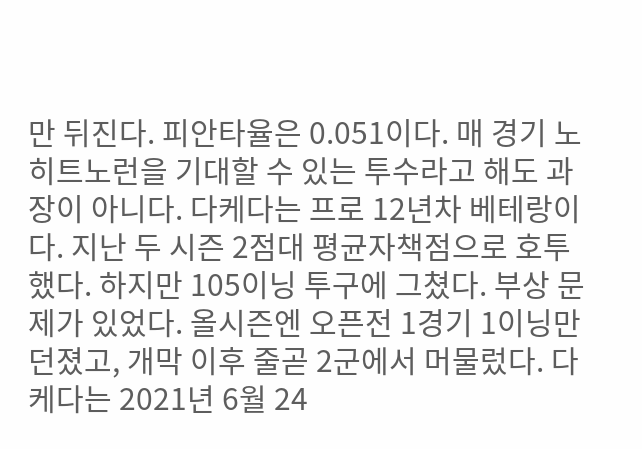만 뒤진다. 피안타율은 0.051이다. 매 경기 노히트노런을 기대할 수 있는 투수라고 해도 과장이 아니다. 다케다는 프로 12년차 베테랑이다. 지난 두 시즌 2점대 평균자책점으로 호투했다. 하지만 105이닝 투구에 그쳤다. 부상 문제가 있었다. 올시즌엔 오픈전 1경기 1이닝만 던졌고, 개막 이후 줄곧 2군에서 머물렀다. 다케다는 2021년 6월 24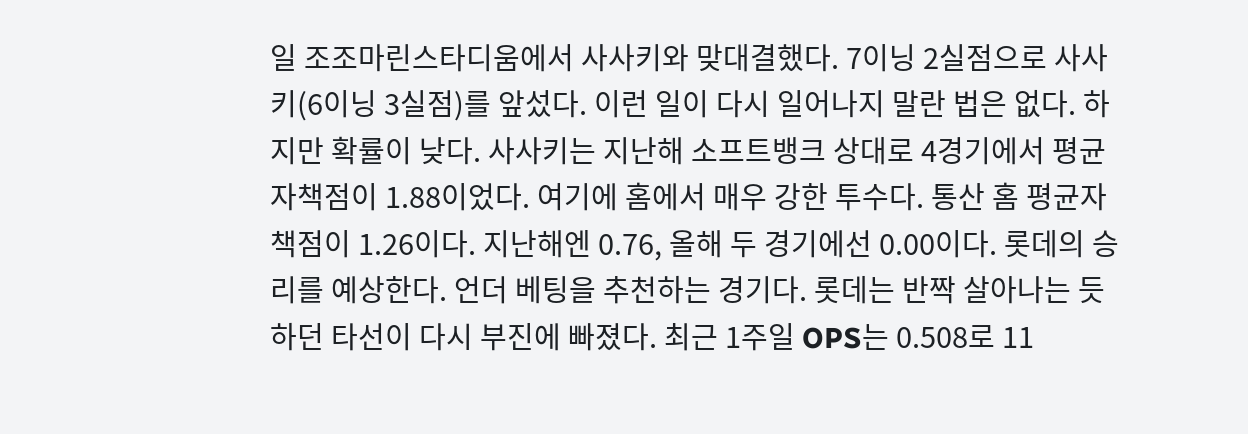일 조조마린스타디움에서 사사키와 맞대결했다. 7이닝 2실점으로 사사키(6이닝 3실점)를 앞섰다. 이런 일이 다시 일어나지 말란 법은 없다. 하지만 확률이 낮다. 사사키는 지난해 소프트뱅크 상대로 4경기에서 평균자책점이 1.88이었다. 여기에 홈에서 매우 강한 투수다. 통산 홈 평균자책점이 1.26이다. 지난해엔 0.76, 올해 두 경기에선 0.00이다. 롯데의 승리를 예상한다. 언더 베팅을 추천하는 경기다. 롯데는 반짝 살아나는 듯 하던 타선이 다시 부진에 빠졌다. 최근 1주일 OPS는 0.508로 11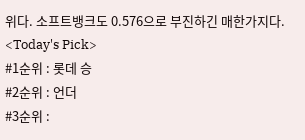위다. 소프트뱅크도 0.576으로 부진하긴 매한가지다.
<Today's Pick>
#1순위 : 롯데 승
#2순위 : 언더
#3순위 :